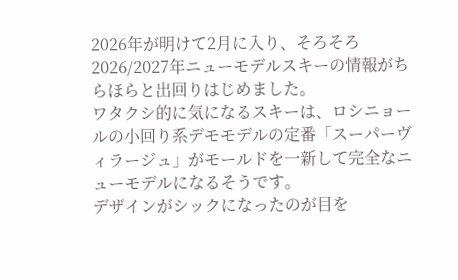2026年が明けて2月に入り、そろそろ2026/2027年ニューモデルスキーの情報がちらほらと出回りはじめました。
ワタクシ的に気になるスキーは、ロシニョールの小回り系デモモデルの定番「スーパーヴィラージュ」がモールドを一新して完全なニューモデルになるそうです。
デザインがシックになったのが目を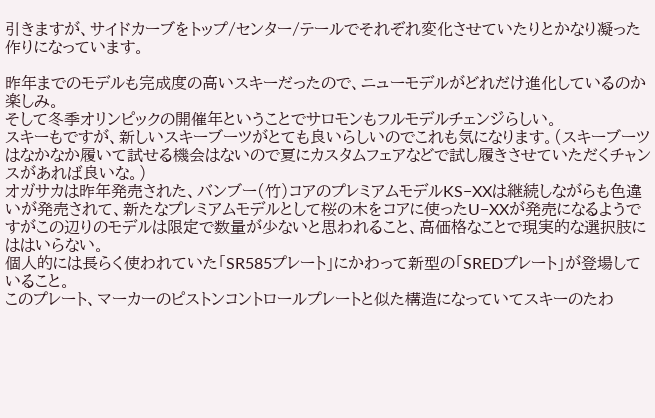引きますが、サイドカーブをトップ/センター/テールでそれぞれ変化させていたりとかなり凝った作りになっています。

昨年までのモデルも完成度の高いスキーだったので、ニューモデルがどれだけ進化しているのか楽しみ。
そして冬季オリンピックの開催年ということでサロモンもフルモデルチェンジらしい。
スキーもですが、新しいスキーブーツがとても良いらしいのでこれも気になります。(スキーブーツはなかなか履いて試せる機会はないので夏にカスタムフェアなどで試し履きさせていただくチャンスがあれば良いな。)
オガサカは昨年発売された、バンブー(竹)コアのプレミアムモデルKS−XXは継続しながらも色違いが発売されて、新たなプレミアムモデルとして桜の木をコアに使ったU−XXが発売になるようですがこの辺りのモデルは限定で数量が少ないと思われること、高価格なことで現実的な選択肢にははいらない。
個人的には長らく使われていた「SR585プレート」にかわって新型の「SREDプレート」が登場していること。
このプレート、マーカーのピストンコントロールプレートと似た構造になっていてスキーのたわ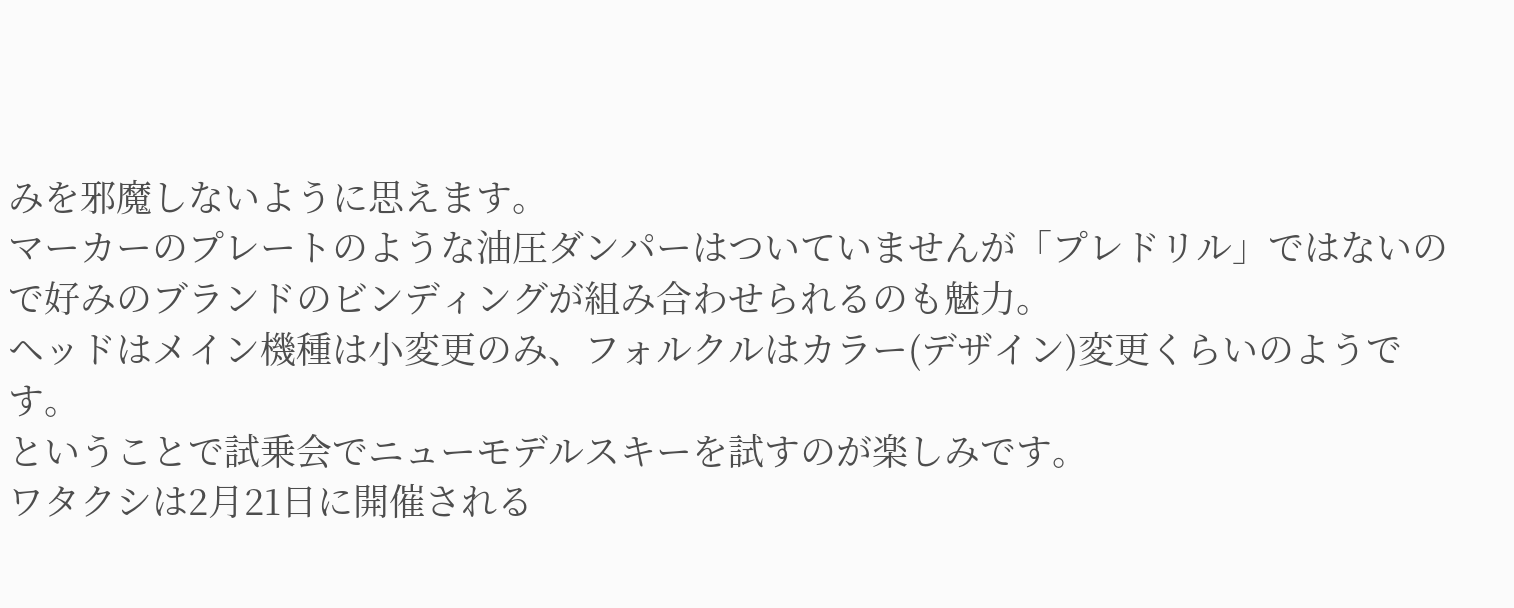みを邪魔しないように思えます。
マーカーのプレートのような油圧ダンパーはついていませんが「プレドリル」ではないので好みのブランドのビンディングが組み合わせられるのも魅力。
ヘッドはメイン機種は小変更のみ、フォルクルはカラー(デザイン)変更くらいのようです。
ということで試乗会でニューモデルスキーを試すのが楽しみです。
ワタクシは2月21日に開催される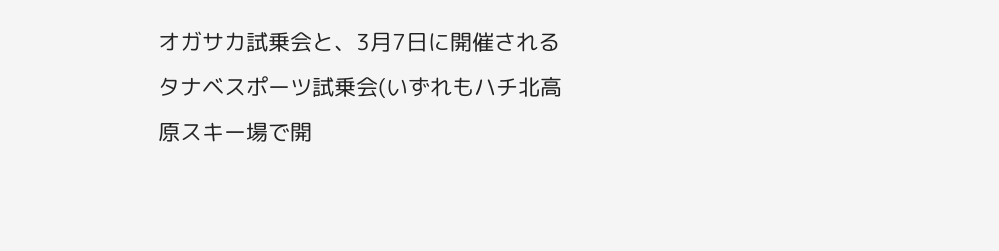オガサカ試乗会と、3月7日に開催されるタナベスポーツ試乗会(いずれもハチ北高原スキー場で開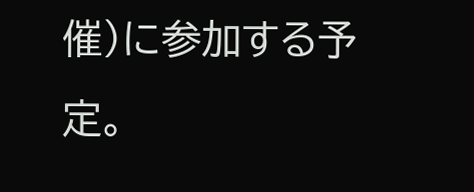催)に参加する予定。